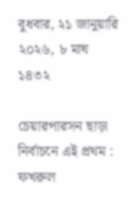বুধবার, ২১ জানুয়ারি ২০২৬, ৮ মাঘ ১৪৩২

চেয়ারপারসন ছাড়া নির্বাচনে এই প্রথম : ফখরুল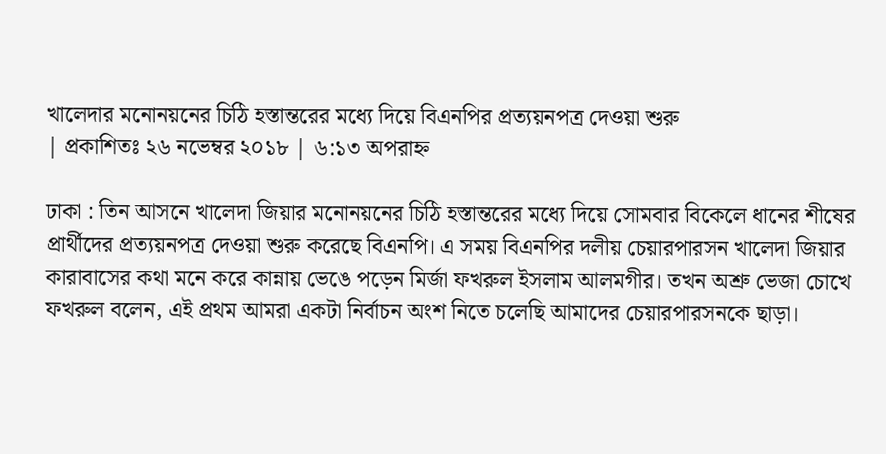খালেদার মনোনয়নের চিঠি হস্তান্তরের মধ্যে দিয়ে বিএনপির প্রত্যয়নপত্র দেওয়া শুরু
| প্রকাশিতঃ ২৬ নভেম্বর ২০১৮ | ৬:১৩ অপরাহ্ন

ঢাকা : তিন আসনে খালেদা জিয়ার মনোনয়নের চিঠি হস্তান্তরের মধ্যে দিয়ে সোমবার বিকেলে ধানের শীষের প্রার্থীদের প্রত্যয়নপত্র দেওয়া শুরু করেছে বিএনপি। এ সময় বিএনপির দলীয় চেয়ারপারসন খালেদা জিয়ার কারাবাসের কথা মনে করে কান্নায় ভেঙে পড়েন মির্জা ফখরুল ইসলাম আলমগীর। তখন অশ্রু ভেজা চোখে ফখরুল বলেন, এই প্রথম আমরা একটা নির্বাচন অংশ নিতে চলেছি আমাদের চেয়ারপারসনকে ছাড়া।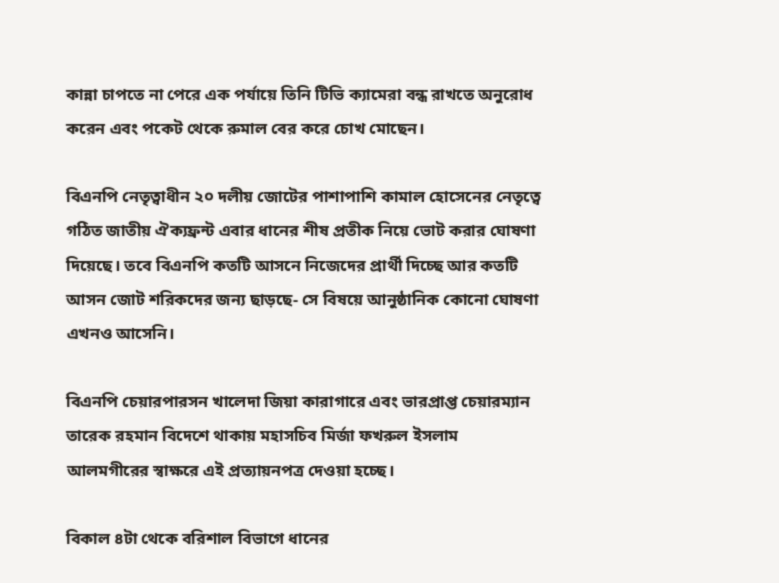কান্না চাপতে না পেরে এক পর্যায়ে তিনি টিভি ক্যামেরা বন্ধ রাখতে অনুরোধ করেন এবং পকেট থেকে রুমাল বের করে চোখ মোছেন।

বিএনপি নেতৃত্বাধীন ২০ দলীয় জোটের পাশাপাশি কামাল হোসেনের নেতৃত্বে গঠিত জাতীয় ঐক্যফ্রন্ট এবার ধানের শীষ প্রতীক নিয়ে ভোট করার ঘোষণা দিয়েছে। তবে বিএনপি কতটি আসনে নিজেদের প্রার্থী দিচ্ছে আর কতটি আসন জোট শরিকদের জন্য ছাড়ছে- সে বিষয়ে আনুষ্ঠানিক কোনো ঘোষণা এখনও আসেনি।

বিএনপি চেয়ারপারসন খালেদা জিয়া কারাগারে এবং ভারপ্রাপ্ত চেয়ারম্যান তারেক রহমান বিদেশে থাকায় মহাসচিব মির্জা ফখরুল ইসলাম আলমগীরের স্বাক্ষরে এই প্রত্যায়নপত্র দেওয়া হচ্ছে।

বিকাল ৪টা থেকে বরিশাল বিভাগে ধানের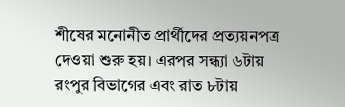শীষের মনোনীত প্রার্থীদের প্রত্যয়নপত্র দেওয়া শুরু হয়। এরপর সন্ধ্যা ৬টায় রংপুর বিভাগের এবং রাত ৮টায়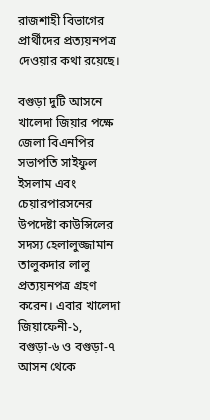রাজশাহী বিভাগের প্রার্থীদের প্রত্যয়নপত্র দেওয়ার কথা রয়েছে।

বগুড়া দুটি আসনে খালেদা জিয়ার পক্ষে জেলা বিএনপির সভাপতি সাইফুল ইসলাম এবং চেয়ারপারসনের উপদেষ্টা কাউন্সিলের সদস্য হেলালুজ্জামান তালুকদার লালু প্রত্যয়নপত্র গ্রহণ করেন। এবার খালেদা জিয়াফেনী-১, বগুড়া-৬ ও বগুড়া-৭ আসন থেকে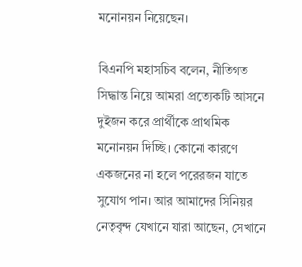মনোনয়ন নিয়েছেন।

বিএনপি মহাসচিব বলেন, নীতিগত সিদ্ধান্ত নিয়ে আমরা প্রত্যেকটি আসনে দুইজন করে প্রার্থীকে প্রাথমিক মনোনয়ন দিচ্ছি। কোনো কারণে একজনের না হলে পরেরজন যাতে সুযোগ পান। আর আমাদের সিনিয়র নেতৃবৃন্দ যেখানে যারা আছেন, সেখানে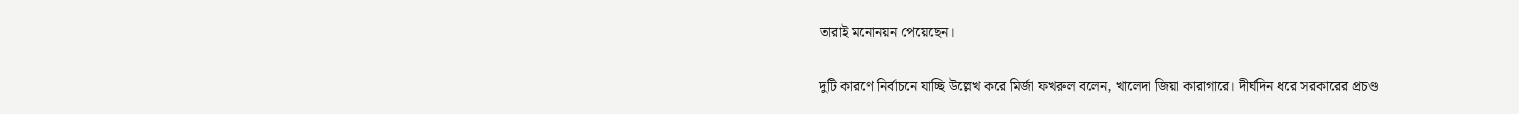তারাই মনোনয়ন পেয়েছেন।

দুটি কারণে নির্বাচনে যাচ্ছি উল্লেখ করে মির্জা ফখরুল বলেন, খালেদা জিয়া কারাগারে। দীর্ঘদিন ধরে সরকারের প্রচণ্ড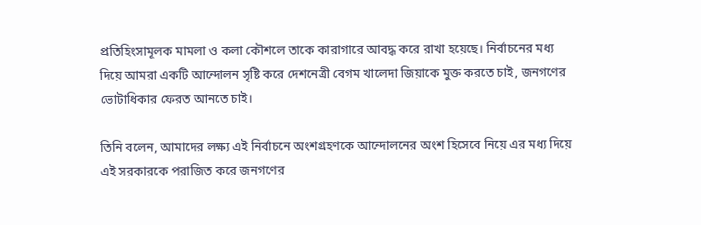প্রতিহিংসামূলক মামলা ও কলা কৌশলে তাকে কারাগারে আবদ্ধ করে রাখা হয়েছে। নির্বাচনের মধ্য দিয়ে আমরা একটি আন্দোলন সৃষ্টি করে দেশনেত্রী বেগম খালেদা জিয়াকে মুক্ত করতে চাই, জনগণের ভোটাধিকার ফেরত আনতে চাই।

তিনি বলেন, আমাদের লক্ষ্য এই নির্বাচনে অংশগ্রহণকে আন্দোলনের অংশ হিসেবে নিয়ে এর মধ্য দিয়ে এই সরকারকে পরাজিত করে জনগণের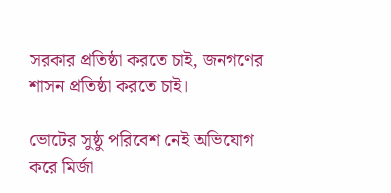সরকার প্রতিষ্ঠা করতে চাই, জনগণের শাসন প্রতিষ্ঠা করতে চাই।

ভোটের সুষ্ঠু পরিবেশ নেই অভিযোগ করে মির্জা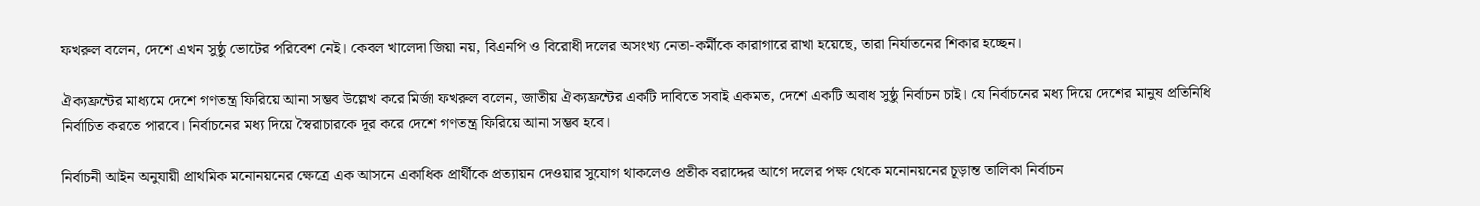ফখরুল বলেন, দেশে এখন সুষ্ঠু ভোটের পরিবেশ নেই। কেবল খালেদা জিয়া নয়, বিএনপি ও বিরোধী দলের অসংখ্য নেতা-কর্মীকে কারাগারে রাখা হয়েছে, তারা নির্যাতনের শিকার হচ্ছেন।

ঐক্যফ্রন্টের মাধ্যমে দেশে গণতন্ত্র ফিরিয়ে আনা সম্ভব উল্লেখ করে মির্জা ফখরুল বলেন, জাতীয় ঐক্যফ্রন্টের একটি দাবিতে সবাই একমত, দেশে একটি অবাধ সুষ্ঠু নির্বাচন চাই। যে নির্বাচনের মধ্য দিয়ে দেশের মানুষ প্রতিনিধি নির্বাচিত করতে পারবে। নির্বাচনের মধ্য দিয়ে স্বৈরাচারকে দূর করে দেশে গণতন্ত্র ফিরিয়ে আনা সম্ভব হবে।

নির্বাচনী আইন অনুযায়ী প্রাথমিক মনোনয়নের ক্ষেত্রে এক আসনে একাধিক প্রার্থীকে প্রত্যায়ন দেওয়ার সুযোগ থাকলেও প্রতীক বরাদ্দের আগে দলের পক্ষ থেকে মনোনয়নের চূড়ান্ত তালিকা নির্বাচন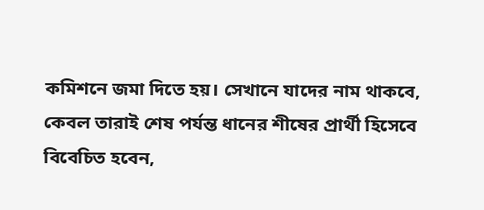কমিশনে জমা দিতে হয়। সেখানে যাদের নাম থাকবে, কেবল তারাই শেষ পর্যন্ত ধানের শীষের প্রার্থী হিসেবে বিবেচিত হবেন,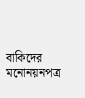বাকিদের মনোনয়নপত্র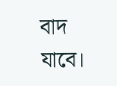বাদ যাবে।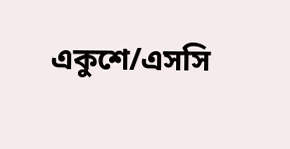একুশে/এসসি